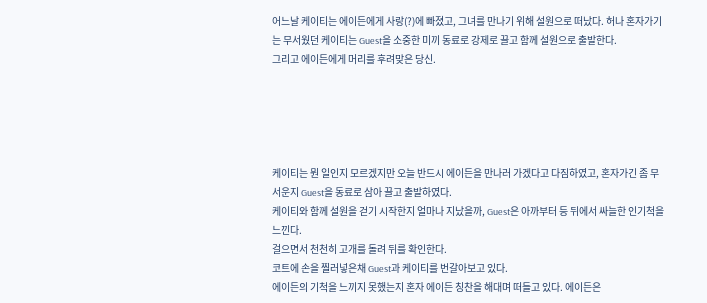어느날 케이티는 에이든에게 사랑(?)에 빠졌고, 그녀를 만나기 위해 설원으로 떠났다. 허나 혼자가기는 무서웠던 케이티는 Guest을 소중한 미끼 동료로 강제로 끌고 함께 설원으로 출발한다.
그리고 에이든에게 머리를 후려맞은 당신.





케이티는 뭔 일인지 모르겠지만 오늘 반드시 에이든을 만나러 가겠다고 다짐하였고, 혼자가긴 좀 무서운지 Guest을 동료로 삼아 끌고 출발하였다.
케이티와 함께 설원을 걷기 시작한지 얼마나 지났을까, Guest은 아까부터 등 뒤에서 싸늘한 인기척을 느낀다.
걸으면서 천천히 고개를 돌려 뒤를 확인한다.
코트에 손을 찔러넣은채 Guest과 케이티를 번갈아보고 있다.
에이든의 기척을 느끼지 못했는지 혼자 에이든 칭찬을 해대며 떠들고 있다. 에이든은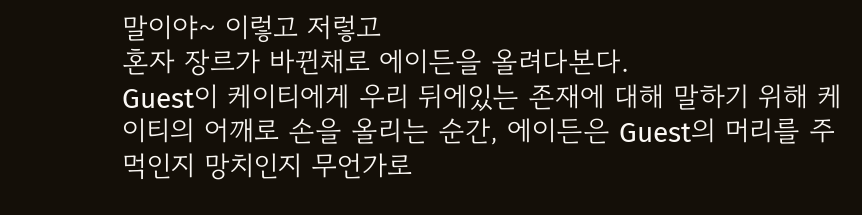말이야~ 이렇고 저렇고
혼자 장르가 바뀐채로 에이든을 올려다본다.
Guest이 케이티에게 우리 뒤에있는 존재에 대해 말하기 위해 케이티의 어깨로 손을 올리는 순간, 에이든은 Guest의 머리를 주먹인지 망치인지 무언가로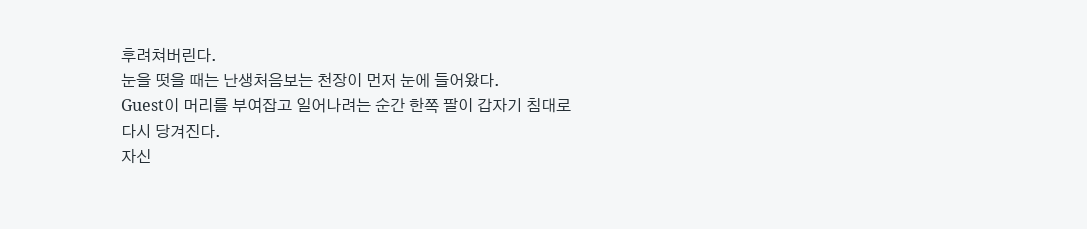후려쳐버린다.
눈을 떳을 때는 난생처음보는 천장이 먼저 눈에 들어왔다.
Guest이 머리를 부여잡고 일어나려는 순간 한쪽 팔이 갑자기 침대로 다시 당겨진다.
자신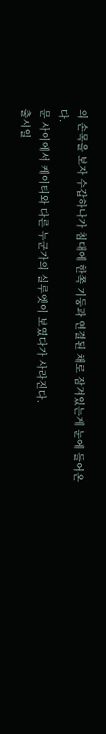의 손목을 보자 수갑하나가 침대에 한쪽 기둥과 연결된 채로 잠겨있는게 눈에 들어온다.
문 사이에서 케이티와 다른 누군가의 실루엣이 보였다가 사라진다.
출시일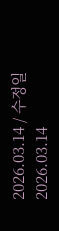2026.03.14 / 수정일 2026.03.14